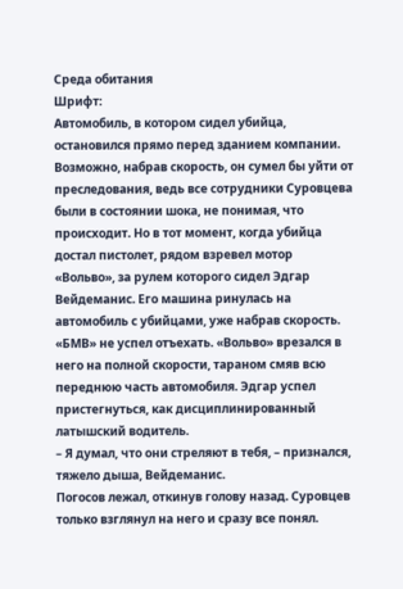Среда обитания
Шрифт:
Автомобиль, в котором сидел убийца, остановился прямо перед зданием компании. Возможно, набрав скорость, он сумел бы уйти от преследования, ведь все сотрудники Суровцева были в состоянии шока, не понимая, что происходит. Но в тот момент, когда убийца достал пистолет, рядом взревел мотор «Вольво», за рулем которого сидел Эдгар Вейдеманис. Его машина ринулась на автомобиль с убийцами, уже набрав скорость. «БМВ» не успел отъехать. «Вольво» врезался в него на полной скорости, тараном смяв всю переднюю часть автомобиля. Эдгар успел пристегнуться, как дисциплинированный латышский водитель.
– Я думал, что они стреляют в тебя, – признался, тяжело дыша, Вейдеманис.
Погосов лежал, откинув голову назад. Суровцев только взглянул на него и сразу все понял.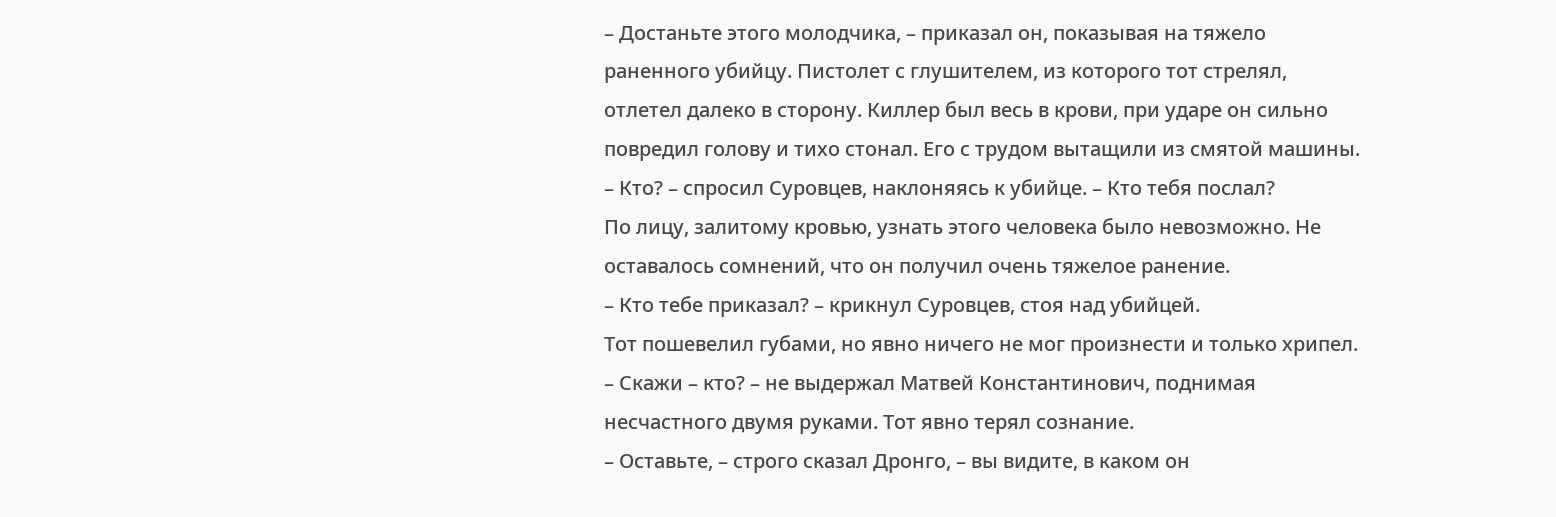– Достаньте этого молодчика, – приказал он, показывая на тяжело раненного убийцу. Пистолет с глушителем, из которого тот стрелял, отлетел далеко в сторону. Киллер был весь в крови, при ударе он сильно повредил голову и тихо стонал. Его с трудом вытащили из смятой машины.
– Кто? – спросил Суровцев, наклоняясь к убийце. – Кто тебя послал?
По лицу, залитому кровью, узнать этого человека было невозможно. Не оставалось сомнений, что он получил очень тяжелое ранение.
– Кто тебе приказал? – крикнул Суровцев, стоя над убийцей.
Тот пошевелил губами, но явно ничего не мог произнести и только хрипел.
– Скажи – кто? – не выдержал Матвей Константинович, поднимая несчастного двумя руками. Тот явно терял сознание.
– Оставьте, – строго сказал Дронго, – вы видите, в каком он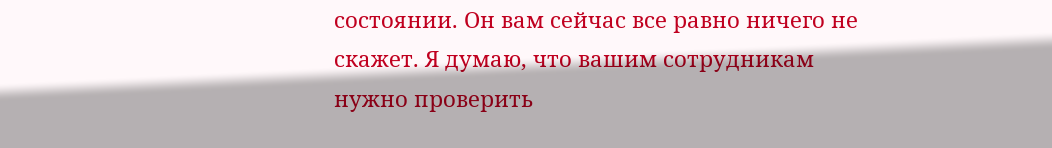состоянии. Он вам сейчас все равно ничего не скажет. Я думаю, что вашим сотрудникам нужно проверить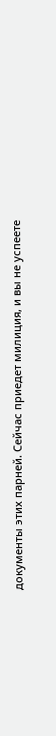документы этих парней. Сейчас приедет милиция, и вы не успеете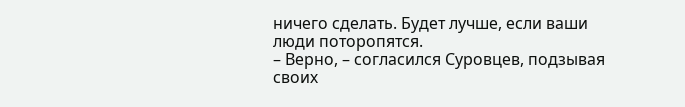ничего сделать. Будет лучше, если ваши люди поторопятся.
– Верно, – согласился Суровцев, подзывая своих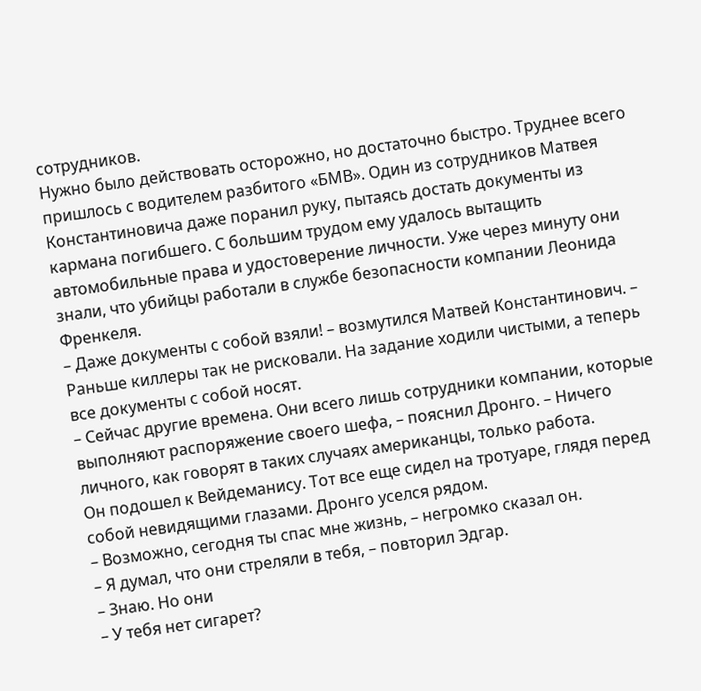сотрудников.
Нужно было действовать осторожно, но достаточно быстро. Труднее всего пришлось с водителем разбитого «БМВ». Один из сотрудников Матвея Константиновича даже поранил руку, пытаясь достать документы из кармана погибшего. С большим трудом ему удалось вытащить автомобильные права и удостоверение личности. Уже через минуту они знали, что убийцы работали в службе безопасности компании Леонида Френкеля.
– Даже документы с собой взяли! – возмутился Матвей Константинович. – Раньше киллеры так не рисковали. На задание ходили чистыми, а теперь все документы с собой носят.
– Сейчас другие времена. Они всего лишь сотрудники компании, которые выполняют распоряжение своего шефа, – пояснил Дронго. – Ничего личного, как говорят в таких случаях американцы, только работа.
Он подошел к Вейдеманису. Тот все еще сидел на тротуаре, глядя перед собой невидящими глазами. Дронго уселся рядом.
– Возможно, сегодня ты спас мне жизнь, – негромко сказал он.
– Я думал, что они стреляли в тебя, – повторил Эдгар.
– Знаю. Но они
– У тебя нет сигарет?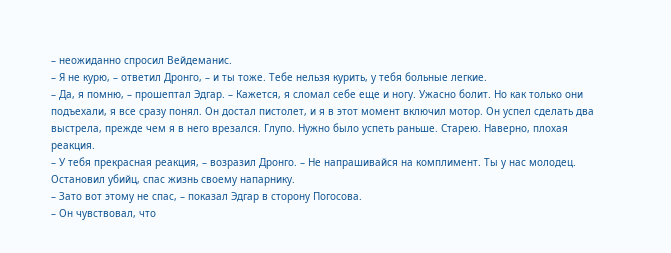– неожиданно спросил Вейдеманис.
– Я не курю, – ответил Дронго, – и ты тоже. Тебе нельзя курить, у тебя больные легкие.
– Да, я помню, – прошептал Эдгар. – Кажется, я сломал себе еще и ногу. Ужасно болит. Но как только они подъехали, я все сразу понял. Он достал пистолет, и я в этот момент включил мотор. Он успел сделать два выстрела, прежде чем я в него врезался. Глупо. Нужно было успеть раньше. Старею. Наверно, плохая реакция.
– У тебя прекрасная реакция, – возразил Дронго. – Не напрашивайся на комплимент. Ты у нас молодец. Остановил убийц, спас жизнь своему напарнику.
– Зато вот этому не спас, – показал Эдгар в сторону Погосова.
– Он чувствовал, что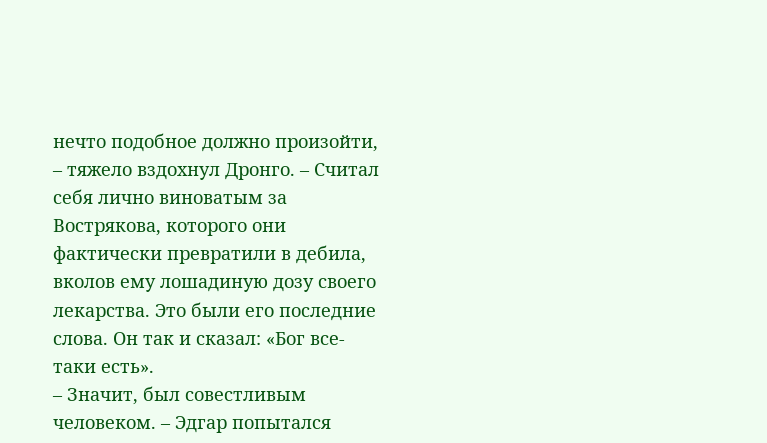нечто подобное должно произойти, – тяжело вздохнул Дронго. – Считал себя лично виноватым за Вострякова, которого они фактически превратили в дебила, вколов ему лошадиную дозу своего лекарства. Это были его последние слова. Он так и сказал: «Бог все-таки есть».
– Значит, был совестливым человеком. – Эдгар попытался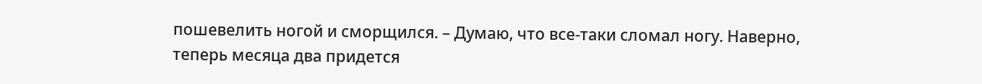пошевелить ногой и сморщился. – Думаю, что все-таки сломал ногу. Наверно, теперь месяца два придется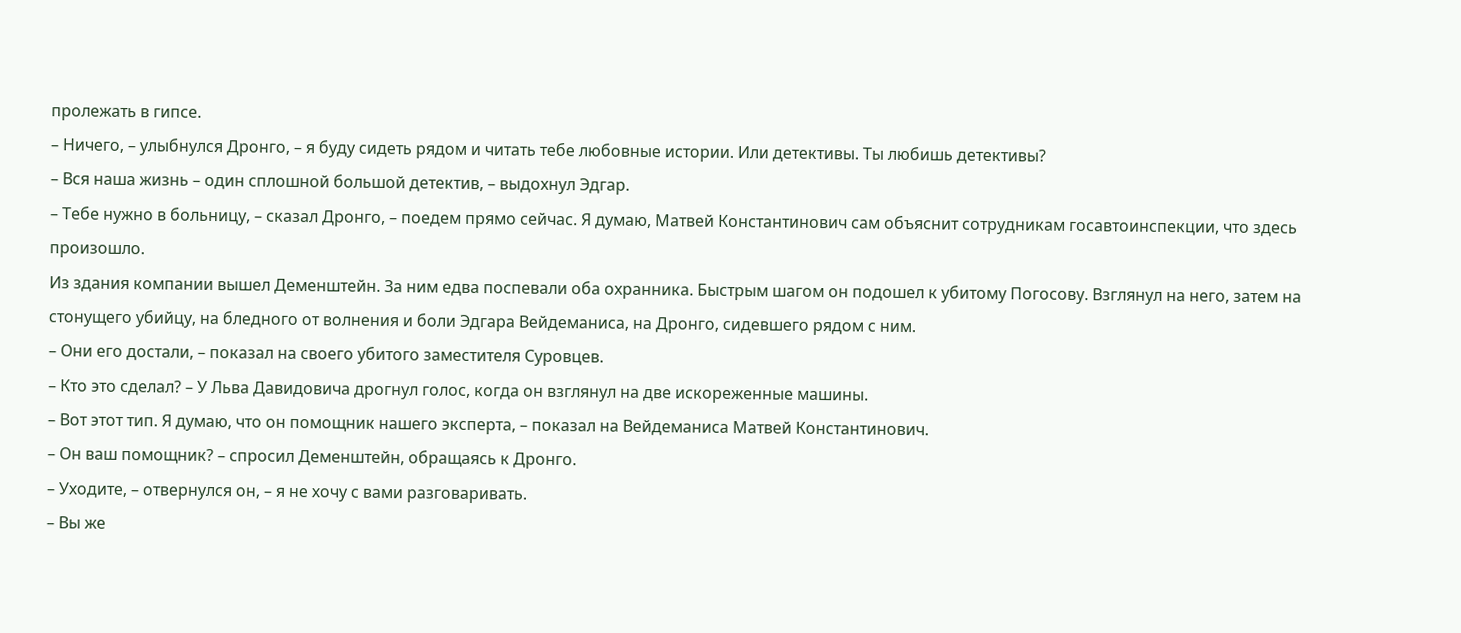пролежать в гипсе.
– Ничего, – улыбнулся Дронго, – я буду сидеть рядом и читать тебе любовные истории. Или детективы. Ты любишь детективы?
– Вся наша жизнь – один сплошной большой детектив, – выдохнул Эдгар.
– Тебе нужно в больницу, – сказал Дронго, – поедем прямо сейчас. Я думаю, Матвей Константинович сам объяснит сотрудникам госавтоинспекции, что здесь произошло.
Из здания компании вышел Деменштейн. За ним едва поспевали оба охранника. Быстрым шагом он подошел к убитому Погосову. Взглянул на него, затем на стонущего убийцу, на бледного от волнения и боли Эдгара Вейдеманиса, на Дронго, сидевшего рядом с ним.
– Они его достали, – показал на своего убитого заместителя Суровцев.
– Кто это сделал? – У Льва Давидовича дрогнул голос, когда он взглянул на две искореженные машины.
– Вот этот тип. Я думаю, что он помощник нашего эксперта, – показал на Вейдеманиса Матвей Константинович.
– Он ваш помощник? – спросил Деменштейн, обращаясь к Дронго.
– Уходите, – отвернулся он, – я не хочу с вами разговаривать.
– Вы же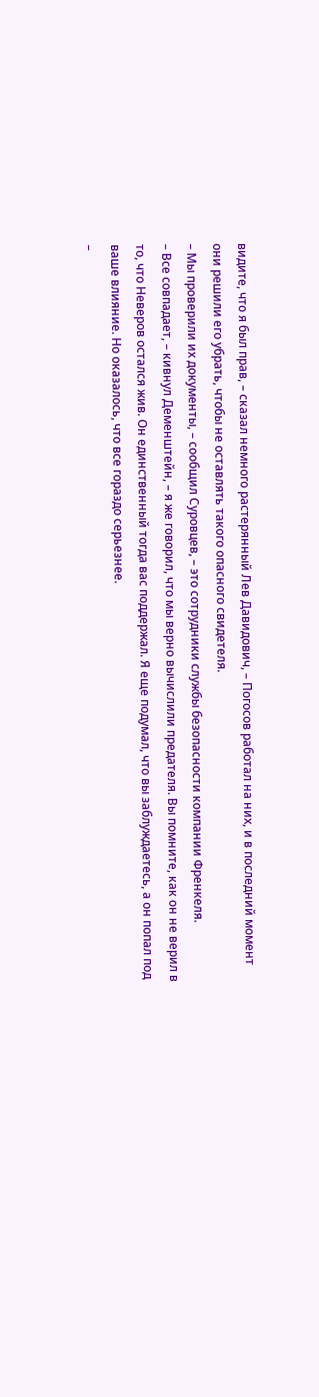видите, что я был прав, – сказал немного растерянный Лев Давидович, – Погосов работал на них, и в последний момент они решили его убрать, чтобы не оставлять такого опасного свидетеля.
– Мы проверили их документы, – сообщил Суровцев, – это сотрудники службы безопасности компании Френкеля.
– Все совпадает, – кивнул Деменштейн, – я же говорил, что мы верно вычислили предателя. Вы помните, как он не верил в то, что Неверов остался жив. Он единственный тогда вас поддержал. Я еще подумал, что вы заблуждаетесь, а он попал под ваше влияние. Но оказалось, что все гораздо серьезнее.
–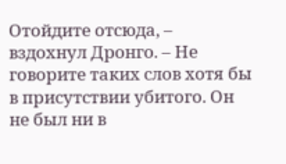Отойдите отсюда, – вздохнул Дронго. – Не говорите таких слов хотя бы в присутствии убитого. Он не был ни в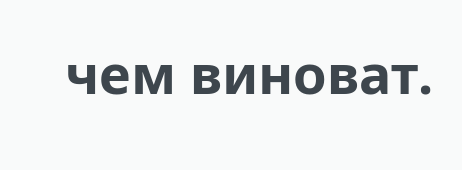чем виноват.